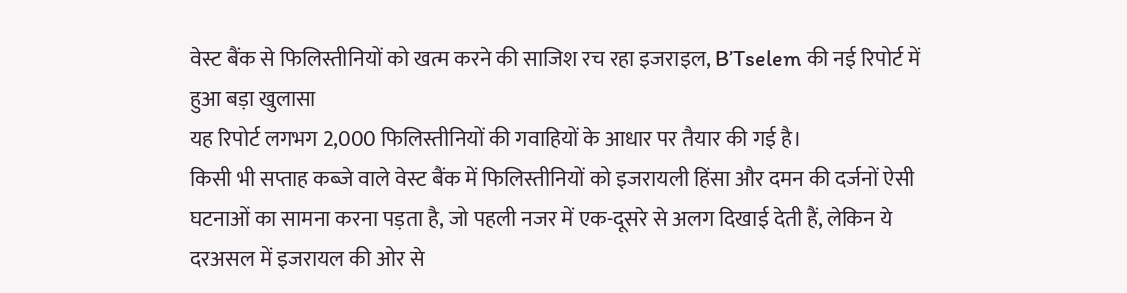वेस्ट बैंक से फिलिस्तीनियों को खत्म करने की साजिश रच रहा इजराइल, B’Tselem की नई रिपोर्ट में हुआ बड़ा खुलासा
यह रिपोर्ट लगभग 2,000 फिलिस्तीनियों की गवाहियों के आधार पर तैयार की गई है।
किसी भी सप्ताह कब्जे वाले वेस्ट बैंक में फिलिस्तीनियों को इजरायली हिंसा और दमन की दर्जनों ऐसी घटनाओं का सामना करना पड़ता है, जो पहली नजर में एक-दूसरे से अलग दिखाई देती हैं, लेकिन ये दरअसल में इजरायल की ओर से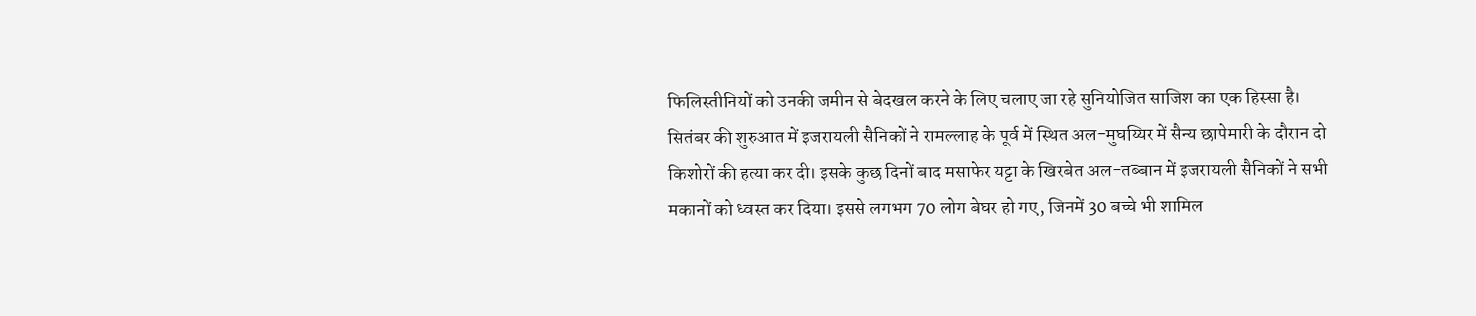फिलिस्तीनियों को उनकी जमीन से बेदखल करने के लिए चलाए जा रहे सुनियोजित साजिश का एक हिस्सा है।
सितंबर की शुरुआत में इजरायली सैनिकों ने रामल्लाह के पूर्व में स्थित अल-मुघय्यिर में सैन्य छापेमारी के दौरान दो किशोरों की हत्या कर दी। इसके कुछ दिनों बाद मसाफेर यट्टा के खिरबेत अल-तब्बान में इजरायली सैनिकों ने सभी मकानों को ध्वस्त कर दिया। इससे लगभग 70 लोग बेघर हो गए, जिनमें 30 बच्चे भी शामिल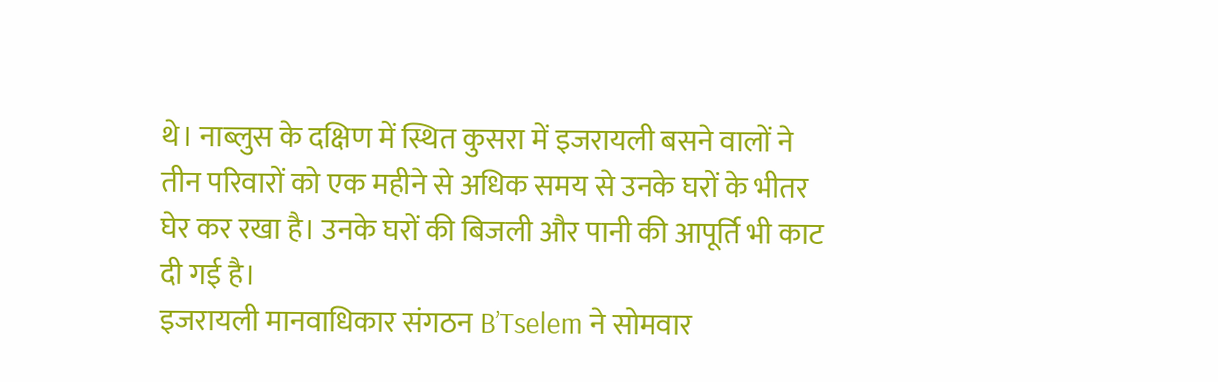थे। नाब्लुस के दक्षिण में स्थित कुसरा में इजरायली बसने वालों ने तीन परिवारों को एक महीने से अधिक समय से उनके घरों के भीतर घेर कर रखा है। उनके घरों की बिजली और पानी की आपूर्ति भी काट दी गई है।
इजरायली मानवाधिकार संगठन B’Tselem ने सोमवार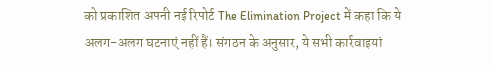को प्रकाशित अपनी नई रिपोर्ट The Elimination Project में कहा कि ये अलग-अलग घटनाएं नहीं हैं। संगठन के अनुसार, ये सभी कार्रवाइयां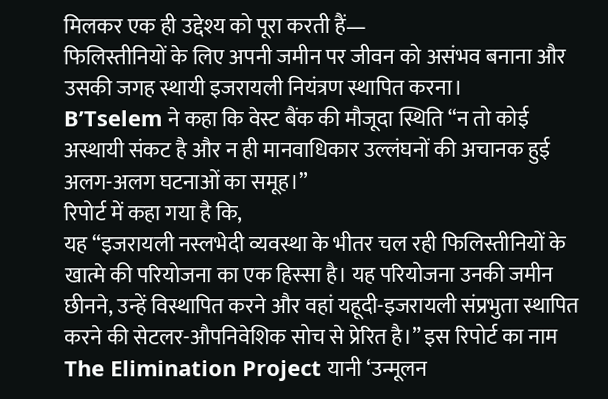मिलकर एक ही उद्देश्य को पूरा करती हैं—
फिलिस्तीनियों के लिए अपनी जमीन पर जीवन को असंभव बनाना और उसकी जगह स्थायी इजरायली नियंत्रण स्थापित करना।
B’Tselem ने कहा कि वेस्ट बैंक की मौजूदा स्थिति “न तो कोई अस्थायी संकट है और न ही मानवाधिकार उल्लंघनों की अचानक हुई अलग-अलग घटनाओं का समूह।”
रिपोर्ट में कहा गया है कि,
यह “इजरायली नस्लभेदी व्यवस्था के भीतर चल रही फिलिस्तीनियों के खात्मे की परियोजना का एक हिस्सा है। यह परियोजना उनकी जमीन छीनने, उन्हें विस्थापित करने और वहां यहूदी-इजरायली संप्रभुता स्थापित करने की सेटलर-औपनिवेशिक सोच से प्रेरित है।” इस रिपोर्ट का नाम The Elimination Project यानी ‘उन्मूलन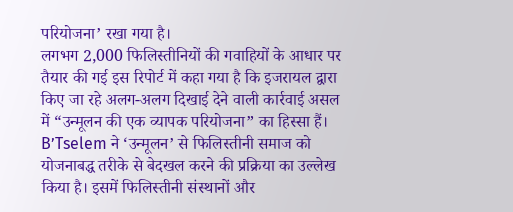परियोजना’ रखा गया है।
लगभग 2,000 फिलिस्तीनियों की गवाहियों के आधार पर तैयार की गई इस रिपोर्ट में कहा गया है कि इजरायल द्वारा किए जा रहे अलग-अलग दिखाई देने वाली कार्रवाई असल में “उन्मूलन की एक व्यापक परियोजना” का हिस्सा हैं।
B’Tselem ने ‘उन्मूलन’ से फिलिस्तीनी समाज को योजनाबद्ध तरीके से बेदखल करने की प्रक्रिया का उल्लेख किया है। इसमें फिलिस्तीनी संस्थानों और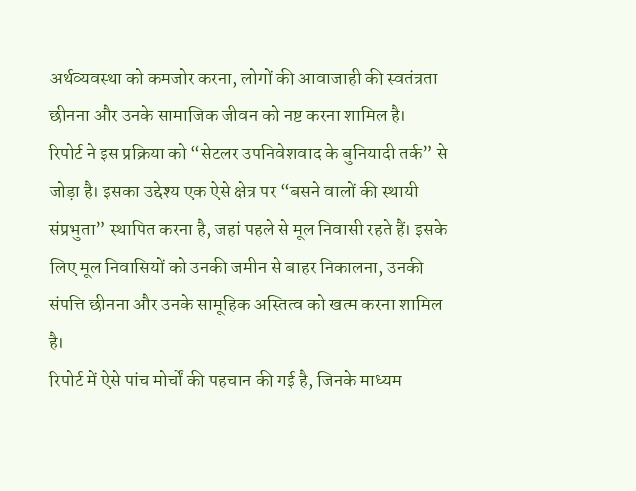अर्थव्यवस्था को कमजोर करना, लोगों की आवाजाही की स्वतंत्रता छीनना और उनके सामाजिक जीवन को नष्ट करना शामिल है।
रिपोर्ट ने इस प्रक्रिया को “सेटलर उपनिवेशवाद के बुनियादी तर्क” से जोड़ा है। इसका उद्देश्य एक ऐसे क्षेत्र पर “बसने वालों की स्थायी संप्रभुता” स्थापित करना है, जहां पहले से मूल निवासी रहते हैं। इसके लिए मूल निवासियों को उनकी जमीन से बाहर निकालना, उनकी संपत्ति छीनना और उनके सामूहिक अस्तित्व को खत्म करना शामिल है।
रिपोर्ट में ऐसे पांच मोर्चों की पहचान की गई है, जिनके माध्यम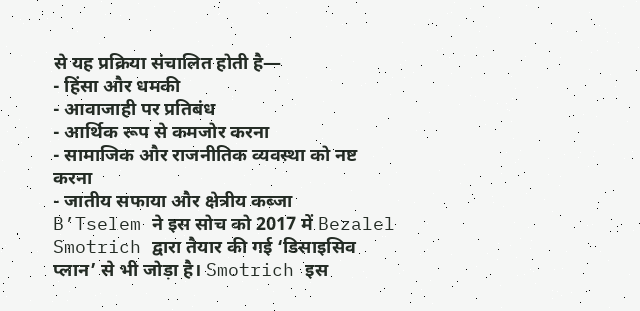से यह प्रक्रिया संचालित होती है—
- हिंसा और धमकी
- आवाजाही पर प्रतिबंध
- आर्थिक रूप से कमजोर करना
- सामाजिक और राजनीतिक व्यवस्था को नष्ट करना
- जातीय सफाया और क्षेत्रीय कब्जा
B’Tselem ने इस सोच को 2017 में Bezalel Smotrich द्वारा तैयार की गई ‘डिसाइसिव प्लान’ से भी जोड़ा है। Smotrich इस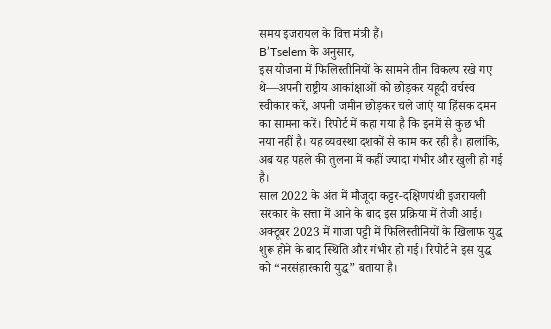समय इजरायल के वित्त मंत्री हैं।
B’Tselem के अनुसार,
इस योजना में फिलिस्तीनियों के सामने तीन विकल्प रखे गए थे—अपनी राष्ट्रीय आकांक्षाओं को छोड़कर यहूदी वर्चस्व स्वीकार करें, अपनी जमीन छोड़कर चले जाएं या हिंसक दमन का सामना करें। रिपोर्ट में कहा गया है कि इनमें से कुछ भी नया नहीं है। यह व्यवस्था दशकों से काम कर रही है। हालांकि, अब यह पहले की तुलना में कहीं ज्यादा गंभीर और खुली हो गई है।
साल 2022 के अंत में मौजूदा कट्टर-दक्षिणपंथी इजरायली सरकार के सत्ता में आने के बाद इस प्रक्रिया में तेजी आई। अक्टूबर 2023 में गाजा पट्टी में फिलिस्तीनियों के खिलाफ युद्ध शुरू होने के बाद स्थिति और गंभीर हो गई। रिपोर्ट ने इस युद्ध को “नरसंहारकारी युद्ध” बताया है।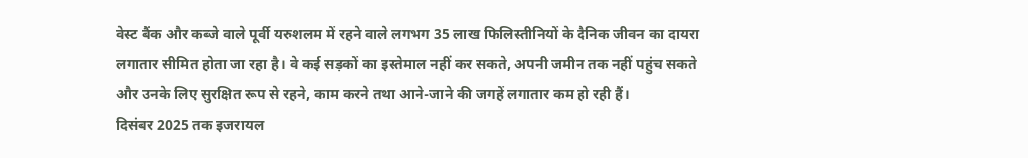वेस्ट बैंक और कब्जे वाले पूर्वी यरुशलम में रहने वाले लगभग 35 लाख फिलिस्तीनियों के दैनिक जीवन का दायरा लगातार सीमित होता जा रहा है। वे कई सड़कों का इस्तेमाल नहीं कर सकते, अपनी जमीन तक नहीं पहुंच सकते और उनके लिए सुरक्षित रूप से रहने, काम करने तथा आने-जाने की जगहें लगातार कम हो रही हैं।
दिसंबर 2025 तक इजरायल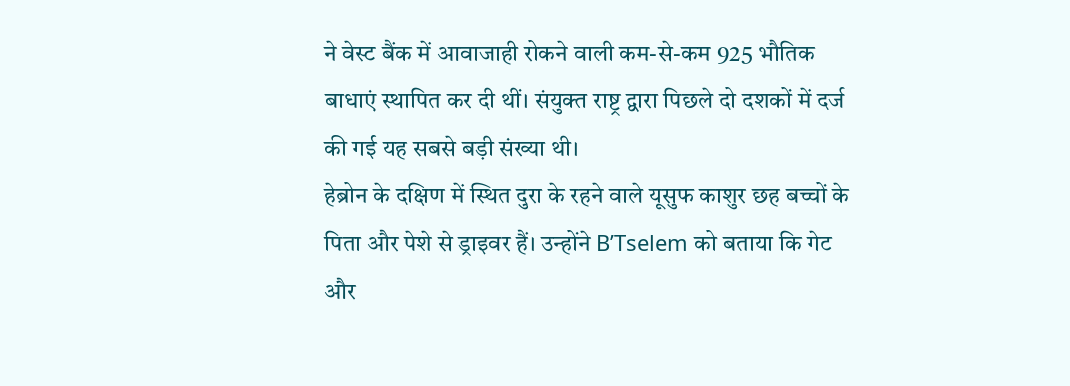ने वेस्ट बैंक में आवाजाही रोकने वाली कम-से-कम 925 भौतिक बाधाएं स्थापित कर दी थीं। संयुक्त राष्ट्र द्वारा पिछले दो दशकों में दर्ज की गई यह सबसे बड़ी संख्या थी।
हेब्रोन के दक्षिण में स्थित दुरा के रहने वाले यूसुफ काशुर छह बच्चों के पिता और पेशे से ड्राइवर हैं। उन्होंने B’Tselem को बताया कि गेट और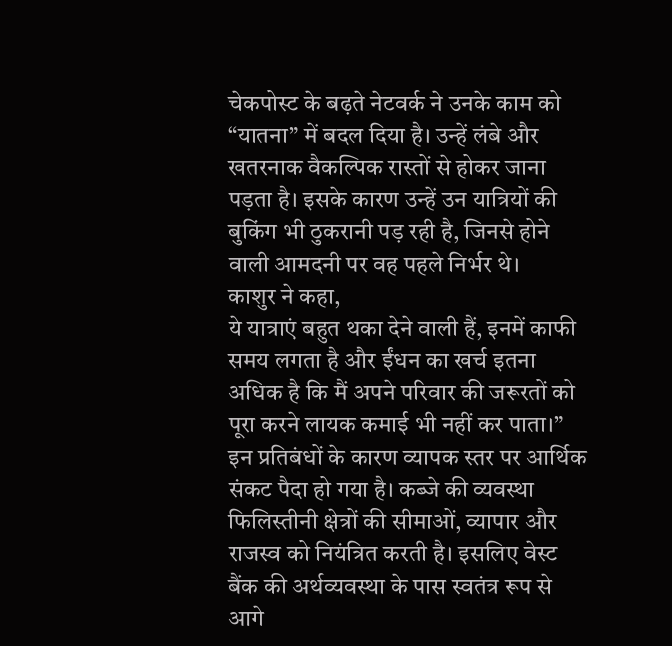चेकपोस्ट के बढ़ते नेटवर्क ने उनके काम को “यातना” में बदल दिया है। उन्हें लंबे और खतरनाक वैकल्पिक रास्तों से होकर जाना पड़ता है। इसके कारण उन्हें उन यात्रियों की बुकिंग भी ठुकरानी पड़ रही है, जिनसे होने वाली आमदनी पर वह पहले निर्भर थे।
काशुर ने कहा,
ये यात्राएं बहुत थका देने वाली हैं, इनमें काफी समय लगता है और ईंधन का खर्च इतना अधिक है कि मैं अपने परिवार की जरूरतों को पूरा करने लायक कमाई भी नहीं कर पाता।”
इन प्रतिबंधों के कारण व्यापक स्तर पर आर्थिक संकट पैदा हो गया है। कब्जे की व्यवस्था फिलिस्तीनी क्षेत्रों की सीमाओं, व्यापार और राजस्व को नियंत्रित करती है। इसलिए वेस्ट बैंक की अर्थव्यवस्था के पास स्वतंत्र रूप से आगे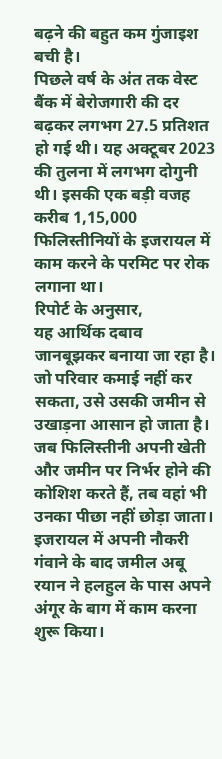बढ़ने की बहुत कम गुंजाइश बची है।
पिछले वर्ष के अंत तक वेस्ट बैंक में बेरोजगारी की दर बढ़कर लगभग 27.5 प्रतिशत हो गई थी। यह अक्टूबर 2023 की तुलना में लगभग दोगुनी थी। इसकी एक बड़ी वजह करीब 1,15,000 फिलिस्तीनियों के इजरायल में काम करने के परमिट पर रोक लगाना था।
रिपोर्ट के अनुसार,
यह आर्थिक दबाव जानबूझकर बनाया जा रहा है। जो परिवार कमाई नहीं कर सकता, उसे उसकी जमीन से उखाड़ना आसान हो जाता है। जब फिलिस्तीनी अपनी खेती और जमीन पर निर्भर होने की कोशिश करते हैं, तब वहां भी उनका पीछा नहीं छोड़ा जाता।
इजरायल में अपनी नौकरी गंवाने के बाद जमील अबू रयान ने हलहुल के पास अपने अंगूर के बाग में काम करना शुरू किया।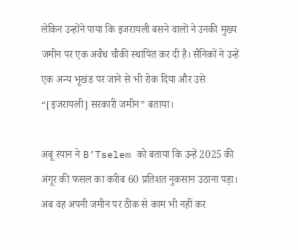लेकिन उन्होंने पाया कि इजरायली बसने वालों ने उनकी मुख्य जमीन पर एक अवैध चौकी स्थापित कर दी है। सैनिकों ने उन्हें एक अन्य भूखंड पर जाने से भी रोक दिया और उसे “[इजरायली] सरकारी जमीन” बताया।

अबू रयान ने B’Tselem को बताया कि उन्हें 2025 की अंगूर की फसल का करीब 60 प्रतिशत नुकसान उठाना पड़ा। अब वह अपनी जमीन पर ठीक से काम भी नहीं कर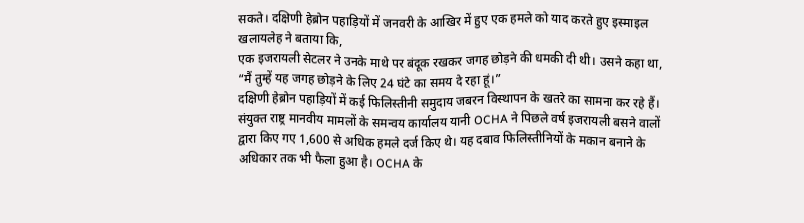सकते। दक्षिणी हेब्रोन पहाड़ियों में जनवरी के आखिर में हुए एक हमले को याद करते हुए इस्माइल खलायलेह ने बताया कि,
एक इजरायली सेटलर ने उनके माथे पर बंदूक रखकर जगह छोड़ने की धमकी दी थी। उसने कहा था, “मैं तुम्हें यह जगह छोड़ने के लिए 24 घंटे का समय दे रहा हूं।”
दक्षिणी हेब्रोन पहाड़ियों में कई फिलिस्तीनी समुदाय जबरन विस्थापन के खतरे का सामना कर रहे हैं।
संयुक्त राष्ट्र मानवीय मामलों के समन्वय कार्यालय यानी OCHA ने पिछले वर्ष इजरायली बसने वालों द्वारा किए गए 1,600 से अधिक हमले दर्ज किए थे। यह दबाव फिलिस्तीनियों के मकान बनाने के अधिकार तक भी फैला हुआ है। OCHA के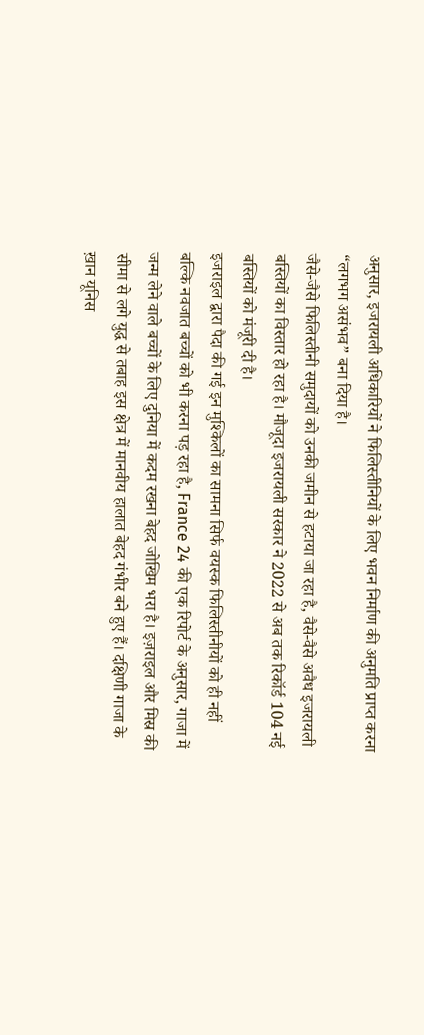अनुसार, इजरायली अधिकारियों ने फिलिस्तीनियों के लिए भवन निर्माण की अनुमति प्राप्त करना “लगभग असंभव” बना दिया है।
जैसे-जैसे फिलिस्तीनी समुदायों को उनकी जमीन से हटाया जा रहा है, वैसे-वैसे अवैध इजरायली बस्तियों का विस्तार हो रहा है। मौजूदा इजरायली सरकार ने 2022 से अब तक रिकॉर्ड 104 नई बस्तियों को मंजूरी दी है।
इजराइल द्वारा पैदा की गई इन मुश्किलों का सामना सिर्फ वयस्क फिलिस्तीनीयों को ही नहीं बल्कि नवजात बच्चों को भी करना पड़ रहा है, France 24 की एक रिपोर्ट के अनुसार, गाजा में जन्म लेने वाले बच्चों के लिए दुनिया में कदम रखना बेहद जोखिम भरा है। इज़राइल और मिस्र की सीमा से लगे युद्ध से तबाह इस क्षेत्र में मानवीय हालात बेहद गंभीर बने हुए हैं। दक्षिणी गाजा के ख़ान यूनिस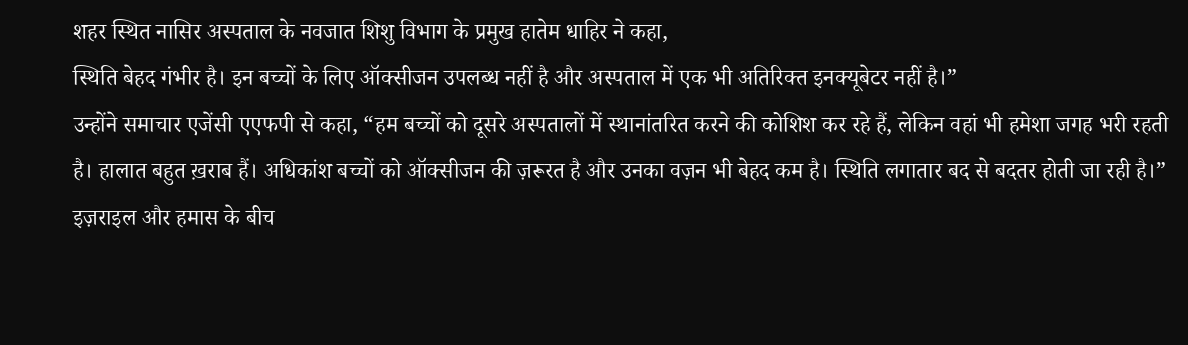शहर स्थित नासिर अस्पताल के नवजात शिशु विभाग के प्रमुख हातेम धाहिर ने कहा,
स्थिति बेहद गंभीर है। इन बच्चों के लिए ऑक्सीजन उपलब्ध नहीं है और अस्पताल में एक भी अतिरिक्त इनक्यूबेटर नहीं है।”
उन्होंने समाचार एजेंसी एएफपी से कहा, “हम बच्चों को दूसरे अस्पतालों में स्थानांतरित करने की कोशिश कर रहे हैं, लेकिन वहां भी हमेशा जगह भरी रहती है। हालात बहुत ख़राब हैं। अधिकांश बच्चों को ऑक्सीजन की ज़रूरत है और उनका वज़न भी बेहद कम है। स्थिति लगातार बद से बदतर होती जा रही है।”
इज़राइल और हमास के बीच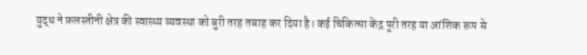युद्ध ने फ़लस्तीनी क्षेत्र की स्वास्थ्य व्यवस्था को बुरी तरह तबाह कर दिया है। कई चिकित्सा केंद्र पूरी तरह या आंशिक रूप से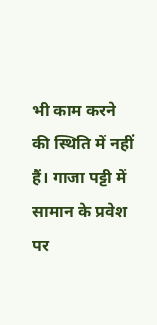भी काम करने की स्थिति में नहीं हैं। गाजा पट्टी में सामान के प्रवेश पर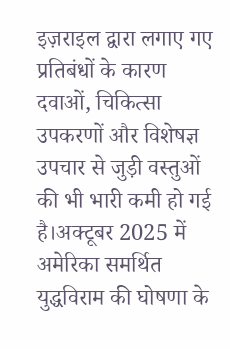इज़राइल द्वारा लगाए गए प्रतिबंधों के कारण दवाओं, चिकित्सा उपकरणों और विशेषज्ञ उपचार से जुड़ी वस्तुओं की भी भारी कमी हो गई है।अक्टूबर 2025 में अमेरिका समर्थित युद्धविराम की घोषणा के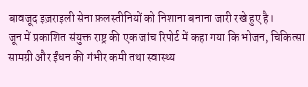बावजूद इज़राइली सेना फ़लस्तीनियों को निशाना बनाना जारी रखे हुए है।
जून में प्रकाशित संयुक्त राष्ट्र की एक जांच रिपोर्ट में कहा गया कि भोजन, चिकित्सा सामग्री और ईंधन की गंभीर कमी तथा स्वास्थ्य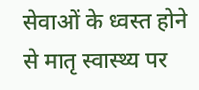सेवाओं के ध्वस्त होने से मातृ स्वास्थ्य पर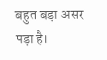बहुत बड़ा असर पड़ा है।